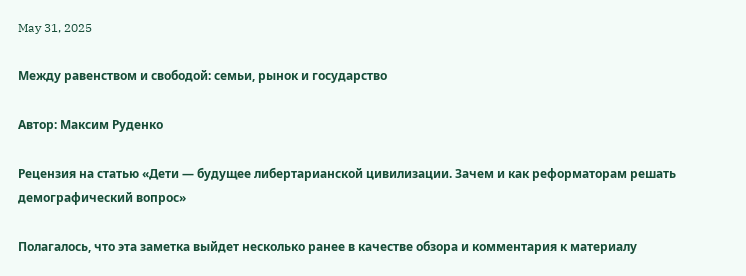May 31, 2025

Между равенством и свободой: семьи, рынок и государство

Автор: Максим Руденко

Рецензия на статью «Дети — будущее либертарианской цивилизации. Зачем и как реформаторам решать демографический вопрос»

Полагалось, что эта заметка выйдет несколько ранее в качестве обзора и комментария к материалу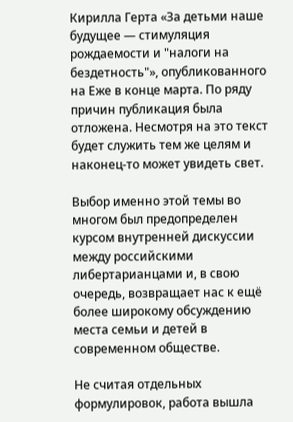Кирилла Герта «За детьми наше будущее — стимуляция рождаемости и "налоги на бездетность"», опубликованного на Еже в конце марта. По ряду причин публикация была отложена. Несмотря на это текст будет служить тем же целям и наконец-то может увидеть свет.

Выбор именно этой темы во многом был предопределен курсом внутренней дискуссии между российскими либертарианцами и, в свою очередь, возвращает нас к ещё более широкому обсуждению места семьи и детей в современном обществе.

Не считая отдельных формулировок, работа вышла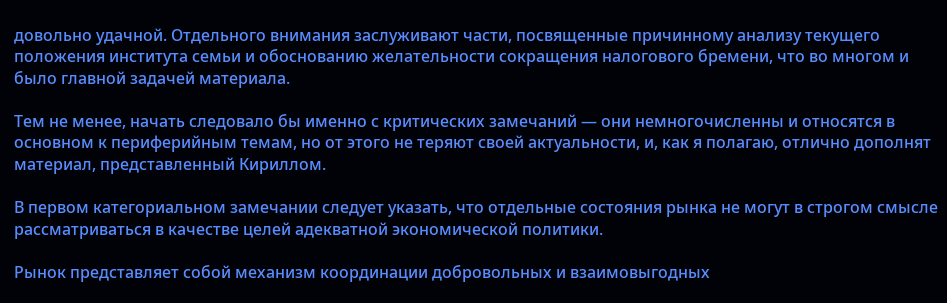довольно удачной. Отдельного внимания заслуживают части, посвященные причинному анализу текущего положения института семьи и обоснованию желательности сокращения налогового бремени, что во многом и было главной задачей материала.

Тем не менее, начать следовало бы именно с критических замечаний — они немногочисленны и относятся в основном к периферийным темам, но от этого не теряют своей актуальности, и, как я полагаю, отлично дополнят материал, представленный Кириллом.

В первом категориальном замечании следует указать, что отдельные состояния рынка не могут в строгом смысле рассматриваться в качестве целей адекватной экономической политики.

Рынок представляет собой механизм координации добровольных и взаимовыгодных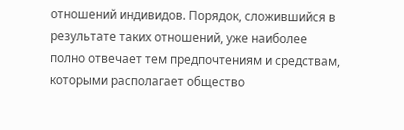отношений индивидов. Порядок, сложившийся в результате таких отношений, уже наиболее полно отвечает тем предпочтениям и средствам, которыми располагает общество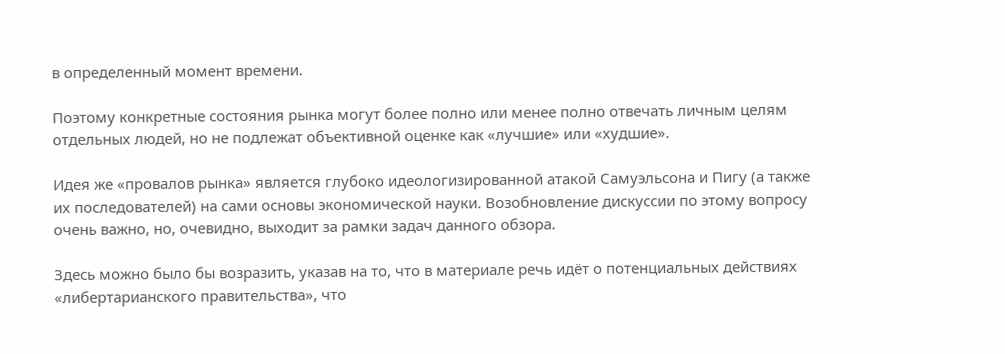в определенный момент времени.

Поэтому конкретные состояния рынка могут более полно или менее полно отвечать личным целям отдельных людей, но не подлежат объективной оценке как «лучшие» или «худшие».

Идея же «провалов рынка» является глубоко идеологизированной атакой Самуэльсона и Пигу (а также их последователей) на сами основы экономической науки. Возобновление дискуссии по этому вопросу очень важно, но, очевидно, выходит за рамки задач данного обзора.

Здесь можно было бы возразить, указав на то, что в материале речь идёт о потенциальных действиях «либертарианского правительства», что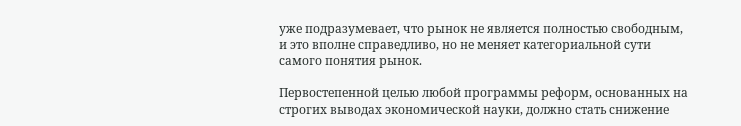уже подразумевает, что рынок не является полностью свободным, и это вполне справедливо, но не меняет категориальной сути самого понятия рынок.

Первостепенной целью любой программы реформ, основанных на строгих выводах экономической науки, должно стать снижение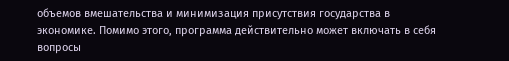объемов вмешательства и минимизация присутствия государства в экономике. Помимо этого, программа действительно может включать в себя вопросы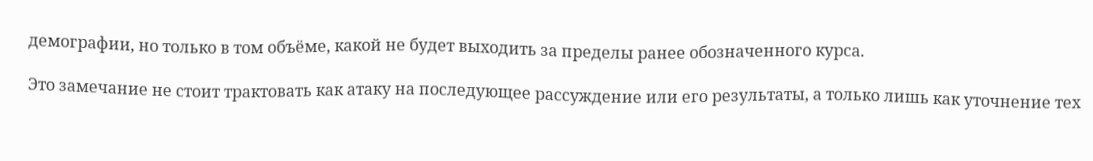демографии, но только в том объёме, какой не будет выходить за пределы ранее обозначенного курса.

Это замечание не стоит трактовать как атаку на последующее рассуждение или его результаты, а только лишь как уточнение тех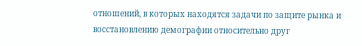отношений, в которых находятся задачи по защите рынка и восстановлению демографии относительно друг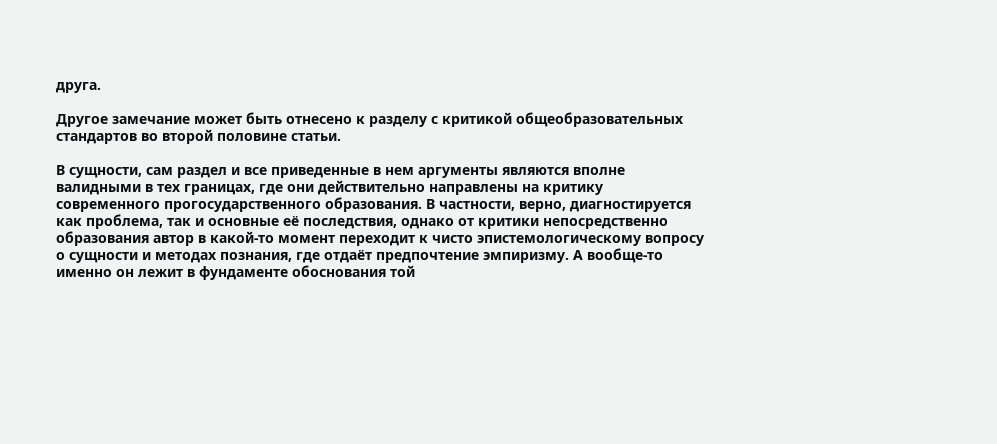друга.

Другое замечание может быть отнесено к разделу с критикой общеобразовательных стандартов во второй половине статьи.

В сущности, сам раздел и все приведенные в нем аргументы являются вполне валидными в тех границах, где они действительно направлены на критику современного прогосударственного образования. В частности, верно, диагностируется как проблема, так и основные её последствия, однако от критики непосредственно образования автор в какой-то момент переходит к чисто эпистемологическому вопросу о сущности и методах познания, где отдаёт предпочтение эмпиризму. А вообще-то именно он лежит в фундаменте обоснования той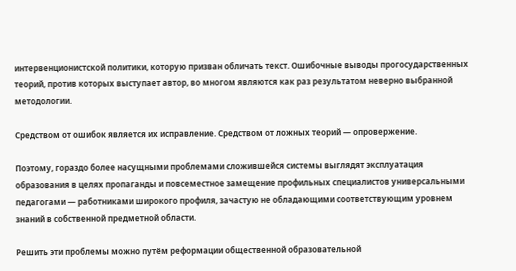интервенционистской политики, которую призван обличать текст. Ошибочные выводы прогосударственных теорий, против которых выступает автор, во многом являются как раз результатом неверно выбранной методологии.

Средством от ошибок является их исправление. Средством от ложных теорий — опровержение.

Поэтому, гораздо более насущными проблемами сложившейся системы выглядят эксплуатация образования в целях пропаганды и повсеместное замещение профильных специалистов универсальными педагогами — работниками широкого профиля, зачастую не обладающими соответствующим уровнем знаний в собственной предметной области.

Решить эти проблемы можно путём реформации общественной образовательной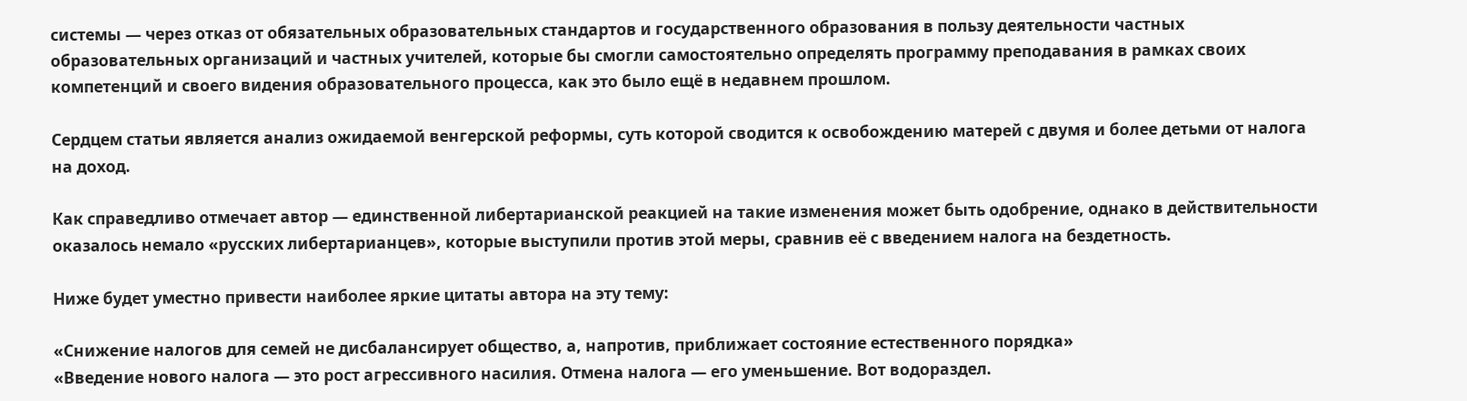системы — через отказ от обязательных образовательных стандартов и государственного образования в пользу деятельности частных образовательных организаций и частных учителей, которые бы смогли самостоятельно определять программу преподавания в рамках своих компетенций и своего видения образовательного процесса, как это было ещё в недавнем прошлом.

Сердцем статьи является анализ ожидаемой венгерской реформы, суть которой сводится к освобождению матерей с двумя и более детьми от налога на доход.

Как справедливо отмечает автор — единственной либертарианской реакцией на такие изменения может быть одобрение, однако в действительности оказалось немало «русских либертарианцев», которые выступили против этой меры, сравнив её с введением налога на бездетность.

Ниже будет уместно привести наиболее яркие цитаты автора на эту тему:

«Снижение налогов для семей не дисбалансирует общество, а, напротив, приближает состояние естественного порядка»
«Введение нового налога — это рост агрессивного насилия. Отмена налога — его уменьшение. Вот водораздел.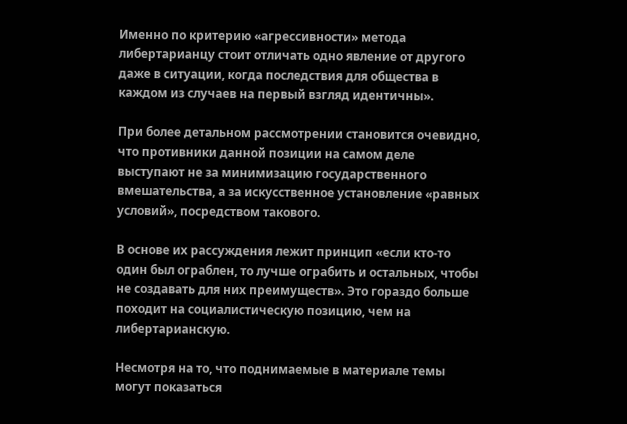Именно по критерию «агрессивности» метода либертарианцу стоит отличать одно явление от другого даже в ситуации, когда последствия для общества в каждом из случаев на первый взгляд идентичны».

При более детальном рассмотрении становится очевидно, что противники данной позиции на самом деле выступают не за минимизацию государственного вмешательства, а за искусственное установление «равных условий», посредством такового.

В основе их рассуждения лежит принцип «если кто-то один был ограблен, то лучше ограбить и остальных, чтобы не создавать для них преимуществ». Это гораздо больше походит на социалистическую позицию, чем на либертарианскую.

Несмотря на то, что поднимаемые в материале темы могут показаться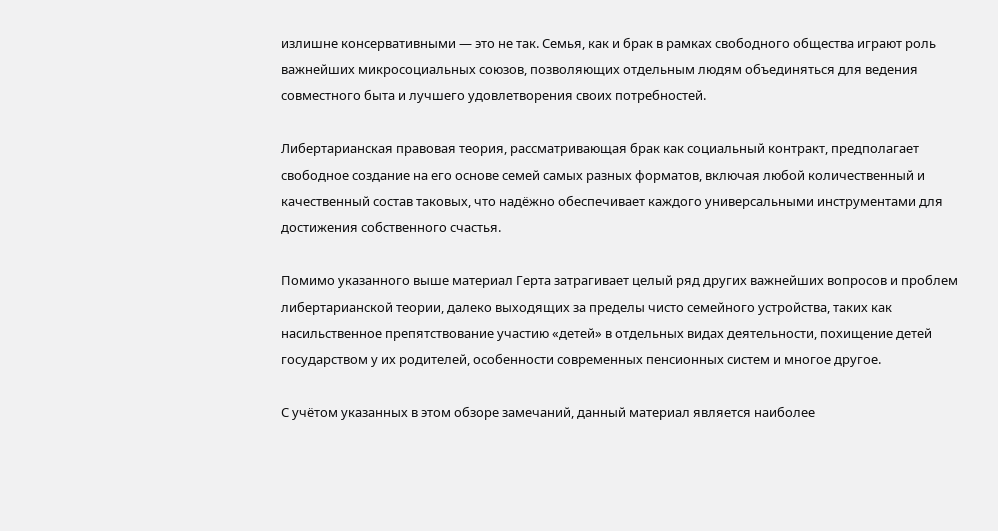излишне консервативными — это не так. Семья, как и брак в рамках свободного общества играют роль важнейших микросоциальных союзов, позволяющих отдельным людям объединяться для ведения совместного быта и лучшего удовлетворения своих потребностей.

Либертарианская правовая теория, рассматривающая брак как социальный контракт, предполагает свободное создание на его основе семей самых разных форматов, включая любой количественный и качественный состав таковых, что надёжно обеспечивает каждого универсальными инструментами для достижения собственного счастья.

Помимо указанного выше материал Герта затрагивает целый ряд других важнейших вопросов и проблем либертарианской теории, далеко выходящих за пределы чисто семейного устройства, таких как насильственное препятствование участию «детей» в отдельных видах деятельности, похищение детей государством у их родителей, особенности современных пенсионных систем и многое другое.

С учётом указанных в этом обзоре замечаний, данный материал является наиболее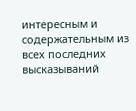интересным и содержательным из всех последних высказываний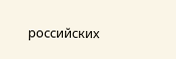российских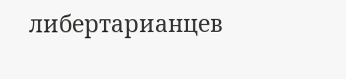либертарианцев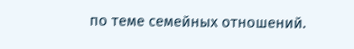по теме семейных отношений.